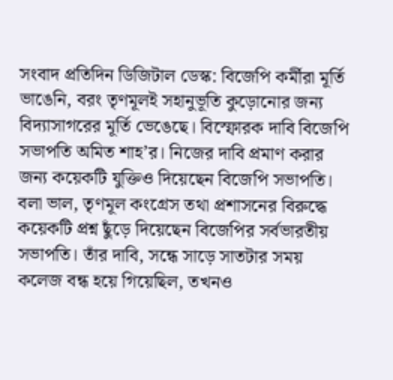সংবাদ প্রতিদিন ডিজিটাল ডেস্ক: বিজেপি কর্মীরা মূর্তি ভাঙেনি, বরং তৃণমূলই সহানুভূতি কুড়োনোর জন্য বিদ্যাসাগরের মূর্তি ভেঙেছে। বিস্ফোরক দাবি বিজেপি সভাপতি অমিত শাহ’র। নিজের দাবি প্রমাণ করার জন্য কয়েকটি যুক্তিও দিয়েছেন বিজেপি সভাপতি। বলা ভাল, তৃণমূল কংগ্রেস তথা প্রশাসনের বিরুদ্ধে কয়েকটি প্রশ্ন ছুঁড়ে দিয়েছেন বিজেপির সর্বভারতীয় সভাপতি। তাঁর দাবি, সন্ধে সাড়ে সাতটার সময় কলেজ বন্ধ হয়ে গিয়েছিল, তখনও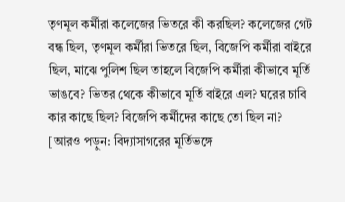তৃণমূল কর্মীরা কলেজের ভিতরে কী করছিল? কলেজের গেট বন্ধ ছিল, তৃণমূল কর্মীরা ভিতরে ছিল, বিজেপি কর্মীরা বাইরে ছিল, মাঝে পুলিশ ছিল তাহলে বিজেপি কর্মীরা কীভাবে মূর্তি ভাঙবে? ভিতর থেকে কীভাবে মূর্তি বাইরে এল? ঘরের চাবি কার কাছে ছিল? বিজেপি কর্মীদের কাছে তো ছিল না?
[আরও পড়ুন: বিদ্যাসাগরের মূর্তিভঙ্গে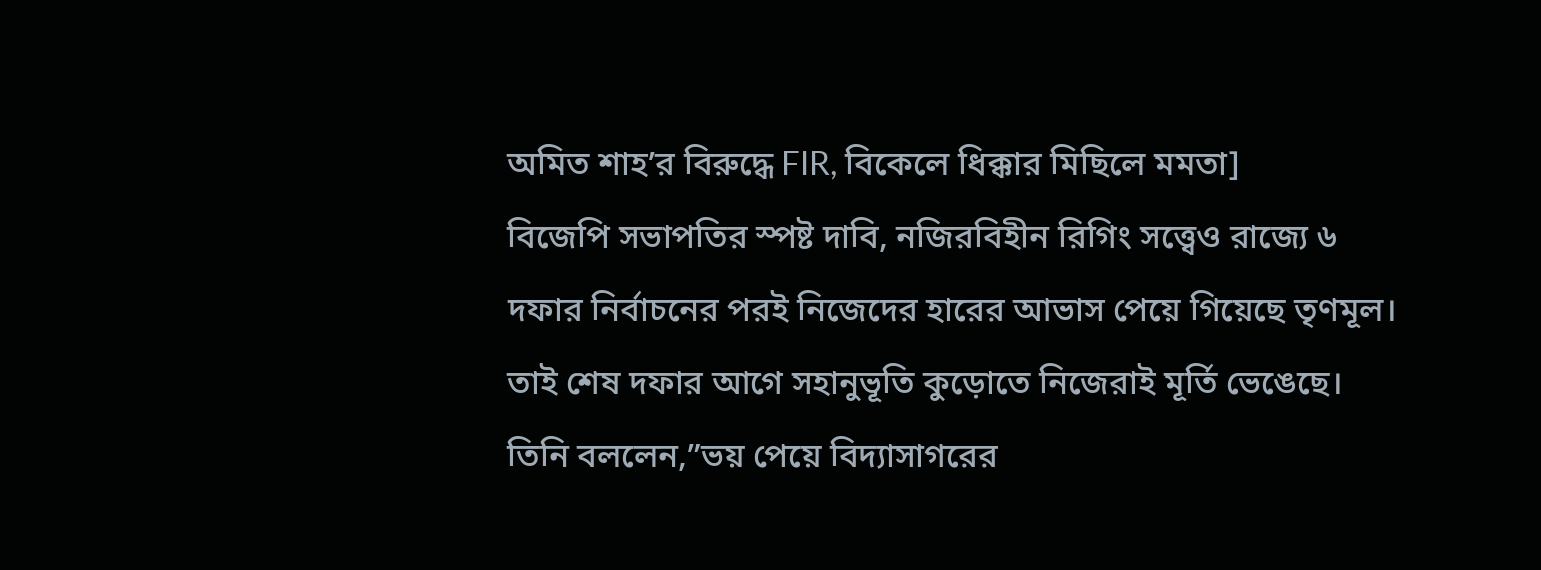অমিত শাহ’র বিরুদ্ধে FIR, বিকেলে ধিক্কার মিছিলে মমতা]
বিজেপি সভাপতির স্পষ্ট দাবি, নজিরবিহীন রিগিং সত্ত্বেও রাজ্যে ৬ দফার নির্বাচনের পরই নিজেদের হারের আভাস পেয়ে গিয়েছে তৃণমূল। তাই শেষ দফার আগে সহানুভূতি কুড়োতে নিজেরাই মূর্তি ভেঙেছে। তিনি বললেন,”ভয় পেয়ে বিদ্যাসাগরের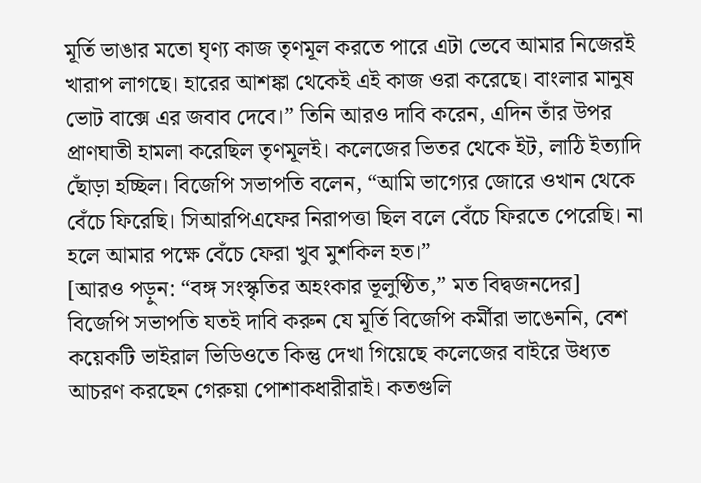মূর্তি ভাঙার মতো ঘৃণ্য কাজ তৃণমূল করতে পারে এটা ভেবে আমার নিজেরই খারাপ লাগছে। হারের আশঙ্কা থেকেই এই কাজ ওরা করেছে। বাংলার মানুষ ভোট বাক্সে এর জবাব দেবে।” তিনি আরও দাবি করেন, এদিন তাঁর উপর প্রাণঘাতী হামলা করেছিল তৃণমূলই। কলেজের ভিতর থেকে ইট, লাঠি ইত্যাদি ছোঁড়া হচ্ছিল। বিজেপি সভাপতি বলেন, “আমি ভাগ্যের জোরে ওখান থেকে বেঁচে ফিরেছি। সিআরপিএফের নিরাপত্তা ছিল বলে বেঁচে ফিরতে পেরেছি। না হলে আমার পক্ষে বেঁচে ফেরা খুব মুশকিল হত।”
[আরও পড়ুন: “বঙ্গ সংস্কৃতির অহংকার ভূলুণ্ঠিত,” মত বিদ্বজনদের]
বিজেপি সভাপতি যতই দাবি করুন যে মূর্তি বিজেপি কর্মীরা ভাঙেননি, বেশ কয়েকটি ভাইরাল ভিডিওতে কিন্তু দেখা গিয়েছে কলেজের বাইরে উধ্যত আচরণ করছেন গেরুয়া পোশাকধারীরাই। কতগুলি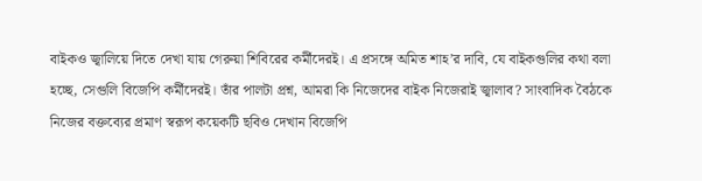বাইকও জ্বালিয়ে দিতে দেখা যায় গেরুয়া শিবিরের কর্মীদেরই। এ প্রসঙ্গে অমিত শাহ’র দাবি, যে বাইকগুলির কথা বলা হচ্ছে, সেগুলি বিজেপি কর্মীদেরই। তাঁর পালটা প্রশ্ন, আমরা কি নিজেদের বাইক নিজেরাই জ্বালাব? সাংবাদিক বৈঠকে নিজের বক্তব্যের প্রমাণ স্বরূপ কয়েকটি ছবিও দেখান বিজেপি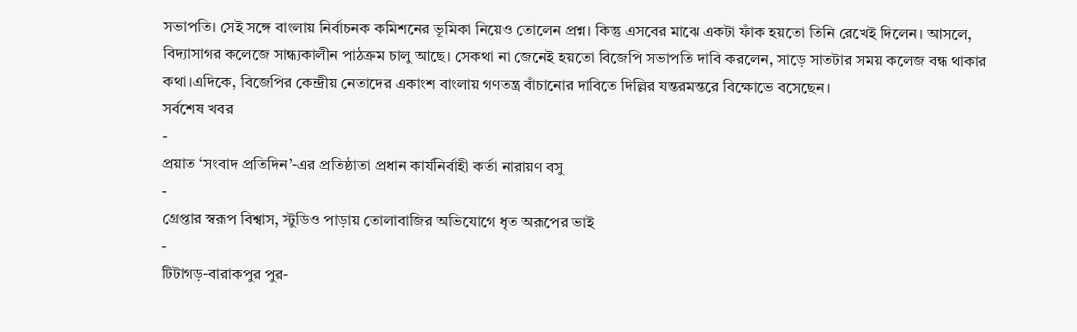সভাপতি। সেই সঙ্গে বাংলায় নির্বাচনক কমিশনের ভূমিকা নিয়েও তোলেন প্রশ্ন। কিন্তু এসবের মাঝে একটা ফাঁক হয়তো তিনি রেখেই দিলেন। আসলে, বিদ্যাসাগর কলেজে সান্ধ্যকালীন পাঠক্রম চালু আছে। সেকথা না জেনেই হয়তো বিজেপি সভাপতি দাবি করলেন, সাড়ে সাতটার সময় কলেজ বন্ধ থাকার কথা।এদিকে, বিজেপির কেন্দ্রীয় নেতাদের একাংশ বাংলায় গণতন্ত্র বাঁচানোর দাবিতে দিল্লির যন্তরমন্তরে বিক্ষোভে বসেছেন।
সর্বশেষ খবর
-
প্রয়াত ‘সংবাদ প্রতিদিন’-এর প্রতিষ্ঠাতা প্রধান কার্যনির্বাহী কর্তা নারায়ণ বসু
-
গ্রেপ্তার স্বরূপ বিশ্বাস, স্টুডিও পাড়ায় তোলাবাজির অভিযোগে ধৃত অরূপের ভাই
-
টিটাগড়-বারাকপুর পুর-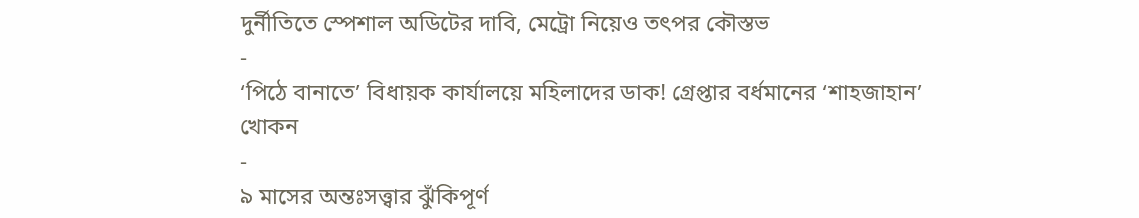দুর্নীতিতে স্পেশাল অডিটের দাবি, মেট্রো নিয়েও তৎপর কৌস্তভ
-
‘পিঠে বানাতে’ বিধায়ক কার্যালয়ে মহিলাদের ডাক! গ্রেপ্তার বর্ধমানের ‘শাহজাহান’ খোকন
-
৯ মাসের অন্তঃসত্ত্বার ঝুঁকিপূর্ণ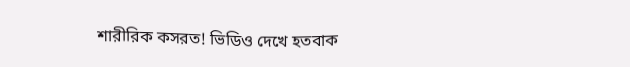শারীরিক কসরত! ভিডিও দেখে হতবাক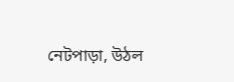নেটপাড়া, উঠল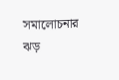সমালোচনার ঝড়